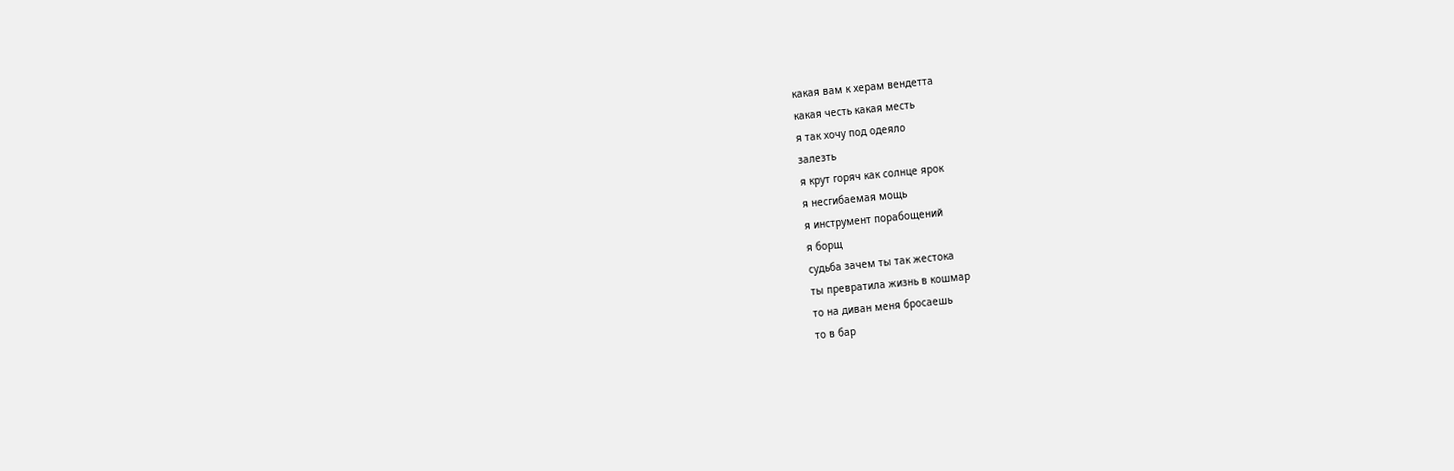какая вам к херам вендетта
какая честь какая месть
я так хочу под одеяло
залезть
я крут горяч как солнце ярок
я несгибаемая мощь
я инструмент порабощений
я борщ
судьба зачем ты так жестока
ты превратила жизнь в кошмар
то на диван меня бросаешь
то в бар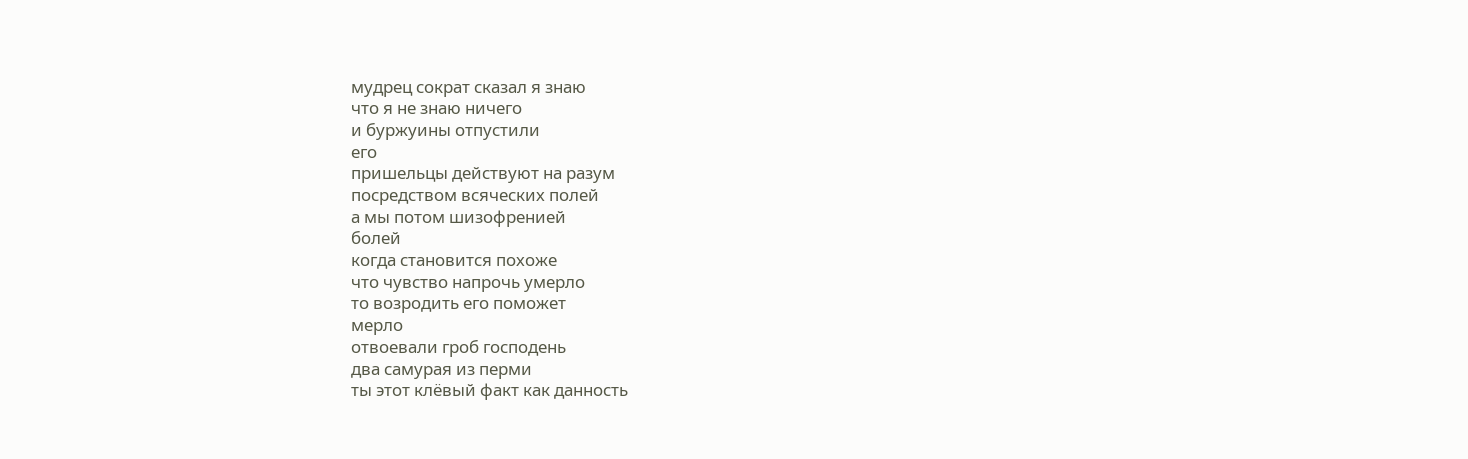мудрец сократ сказал я знаю
что я не знаю ничего
и буржуины отпустили
его
пришельцы действуют на разум
посредством всяческих полей
а мы потом шизофренией
болей
когда становится похоже
что чувство напрочь умерло
то возродить его поможет
мерло
отвоевали гроб господень
два самурая из перми
ты этот клёвый факт как данность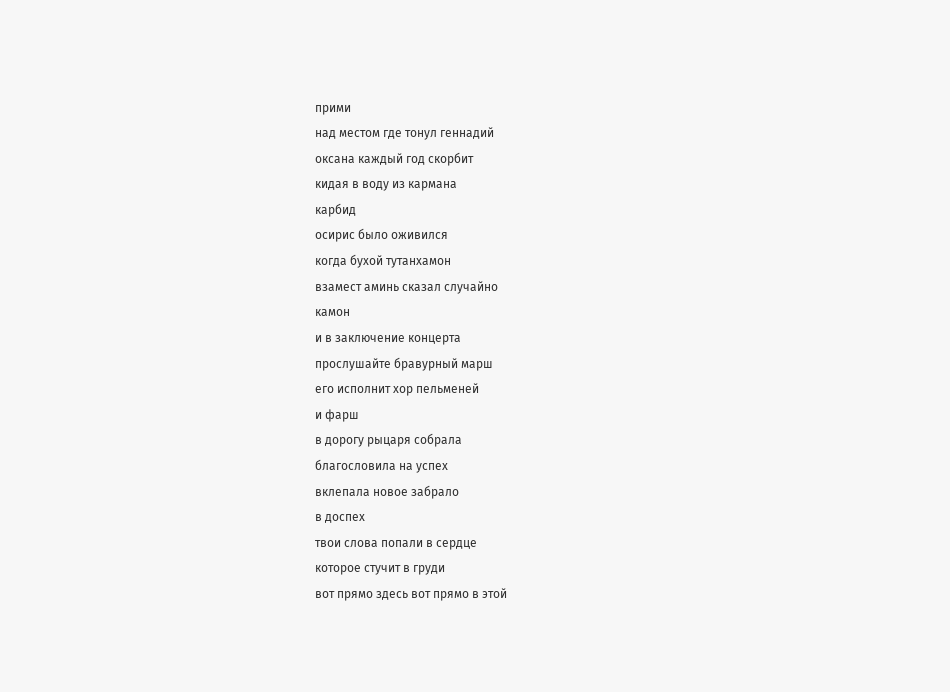прими
над местом где тонул геннадий
оксана каждый год скорбит
кидая в воду из кармана
карбид
осирис было оживился
когда бухой тутанхамон
взамест аминь сказал случайно
камон
и в заключение концерта
прослушайте бравурный марш
его исполнит хор пельменей
и фарш
в дорогу рыцаря собрала
благословила на успех
вклепала новое забрало
в доспех
твои слова попали в сердце
которое стучит в груди
вот прямо здесь вот прямо в этой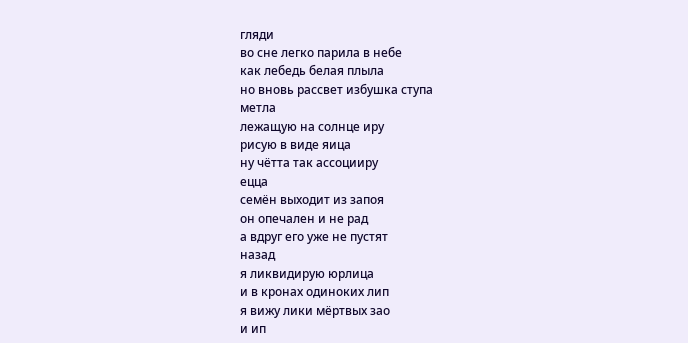гляди
во сне легко парила в небе
как лебедь белая плыла
но вновь рассвет избушка ступа
метла
лежащую на солнце иру
рисую в виде яица
ну чётта так ассоцииру
ецца
семён выходит из запоя
он опечален и не рад
а вдруг его уже не пустят
назад
я ликвидирую юрлица
и в кронах одиноких лип
я вижу лики мёртвых зао
и ип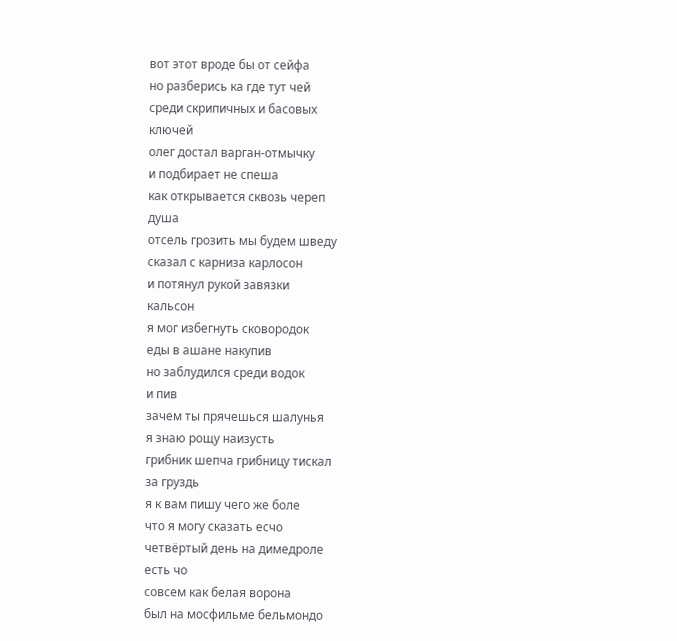вот этот вроде бы от сейфа
но разберись ка где тут чей
среди скрипичных и басовых
ключей
олег достал варган-отмычку
и подбирает не спеша
как открывается сквозь череп
душа
отсель грозить мы будем шведу
сказал с карниза карлосон
и потянул рукой завязки
кальсон
я мог избегнуть сковородок
еды в ашане накупив
но заблудился среди водок
и пив
зачем ты прячешься шалунья
я знаю рощу наизусть
грибник шепча грибницу тискал
за груздь
я к вам пишу чего же боле
что я могу сказать есчо
четвёртый день на димедроле
есть чо
совсем как белая ворона
был на мосфильме бельмондо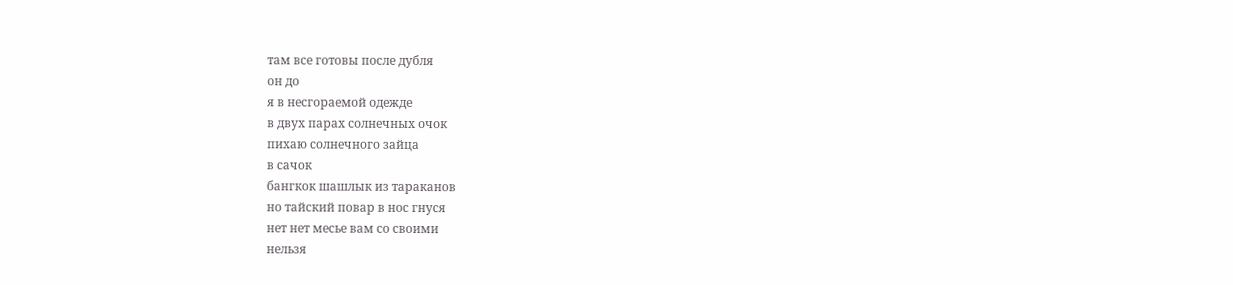там все готовы после дубля
он до
я в несгораемой одежде
в двух парах солнечных очок
пихаю солнечного зайца
в сачок
бангкок шашлык из тараканов
но тайский повар в нос гнуся
нет нет месье вам со своими
нельзя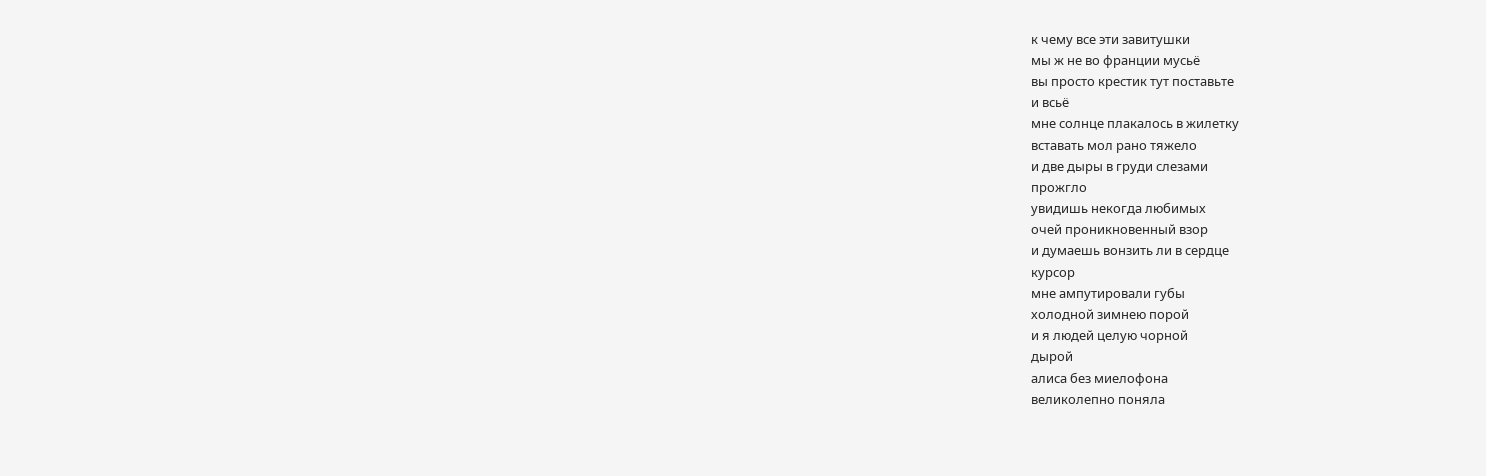к чему все эти завитушки
мы ж не во франции мусьё
вы просто крестик тут поставьте
и всьё
мне солнце плакалось в жилетку
вставать мол рано тяжело
и две дыры в груди слезами
прожгло
увидишь некогда любимых
очей проникновенный взор
и думаешь вонзить ли в сердце
курсор
мне ампутировали губы
холодной зимнею порой
и я людей целую чорной
дырой
алиса без миелофона
великолепно поняла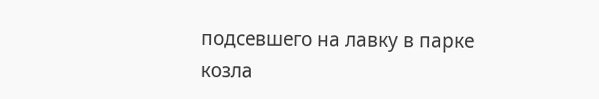подсевшего на лавку в парке
козла